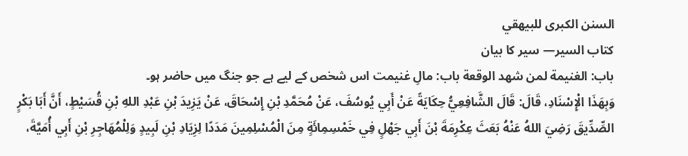السنن الكبرى للبيهقي
كتاب السير— سیر کا بیان
باب: الغنيمة لمن شهد الوقعة باب: مالِ غنیمت اس شخص کے لیے ہے جو جنگ میں حاضر ہو۔
وَبِهَذَا الْإِسْنَادِ، قَالَ: قَالَ الشَّافِعِيُّ حِكَايَةً عَنْ أَبِي يُوسُفَ، عَنْ مُحَمَّدِ بْنِ إِسْحَاقَ، عَنْ يَزِيدَ بْنِ عَبْدِ اللهِ بْنِ قُسَيْطٍ، أَنَّ أَبَا بَكْرٍ الصِّدِّيقَ رَضِيَ اللهُ عَنْهُ بَعَثَ عِكْرِمَةَ بْنَ أَبِي جَهْلٍ فِي خَمْسِمِائَةٍ مِنَ الْمُسْلِمِينَ مَدَدًا لِزِيَادِ بْنِ لَبِيدٍ وَلِلْمُهَاجِرِ بْنِ أَبِي أُمَيَّةَ،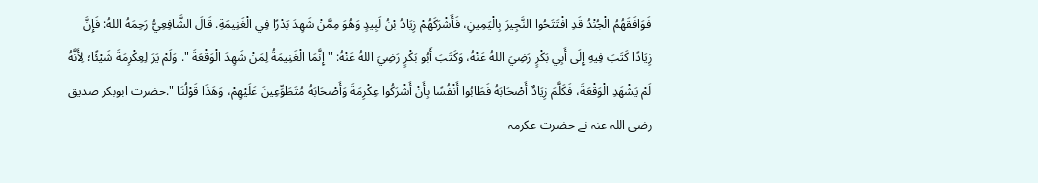فَوَافَقَهُمُ الْجُنْدُ قَدِ افْتَتَحُوا النَّجِيرَ بِالْيَمِينِ، فَأَشْرَكَهُمْ زِيَادُ بْنُ لَبِيدٍ وَهُوَ مِمَّنْ شَهِدَ بَدْرًا فِي الْغَنِيمَةِ. قَالَ الشَّافِعِيُّ رَحِمَهُ اللهُ: فَإِنَّ زِيَادًا كَتَبَ فِيهِ إِلَى أَبِي بَكْرٍ رَضِيَ اللهُ عَنْهُ، وَكَتَبَ أَبُو بَكْرٍ رَضِيَ اللهُ عَنْهُ: " إِنَّمَا الْغَنِيمَةُ لِمَنْ شَهِدَ الْوَقْعَةَ ". وَلَمْ يَرَ لِعِكْرِمَةَ شَيْئًا؛ لِأَنَّهُ لَمْ يَشْهَدِ الْوَقْعَةَ، فَكَلَّمَ زِيَادٌ أَصْحَابَهُ فَطَابُوا أَنْفُسًا بِأَنْ أَشْرَكُوا عِكْرِمَةَ وَأَصْحَابَهُ مُتَطَوِّعِينَ عَلَيْهِمْ، وَهَذَا قَوْلُنَا ".حضرت ابوبکر صدیق رضی اللہ عنہ نے حضرت عکرمہ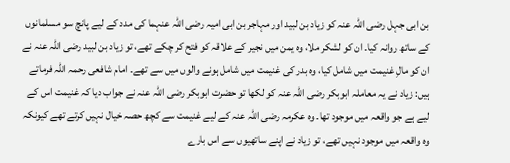بن ابی جہل رضی اللہ عنہ کو زیاد بن لبید اور مہاجر بن ابی امیہ رضی اللہ عنہما کی مدد کے لیے پانچ سو مسلمانوں کے ساتھ روانہ کیا۔ ان کو لشکر ملا، وہ یمن میں نجیر کے علاقہ کو فتح کر چکے تھے، تو زیاد بن لبید رضی اللہ عنہ نے ان کو مالِ غنیمت میں شامل کیا، وہ بدر کی غنیمت میں شامل ہونے والوں میں سے تھے۔ امام شافعی رحمہ اللہ فرماتے ہیں: زیاد نے یہ معاملہ ابوبکر رضی اللہ عنہ کو لکھا تو حضرت ابوبکر رضی اللہ عنہ نے جواب دیا کہ غنیمت اس کے لیے ہے جو واقعہ میں موجود تھا۔ وہ عکرمہ رضی اللہ عنہ کے لیے غنیمت سے کچھ حصہ خیال نہیں کرتے تھے کیونکہ وہ واقعہ میں موجود نہیں تھے، تو زیاد نے اپنے ساتھیوں سے اس بارے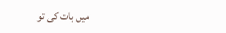میں بات کی تو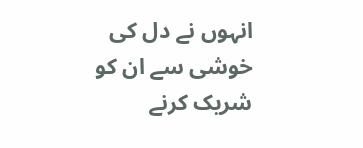انہوں نے دل کی خوشی سے ان کو شریک کرنے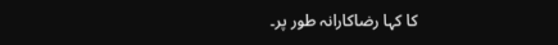کا کہا رضاکارانہ طور پر۔